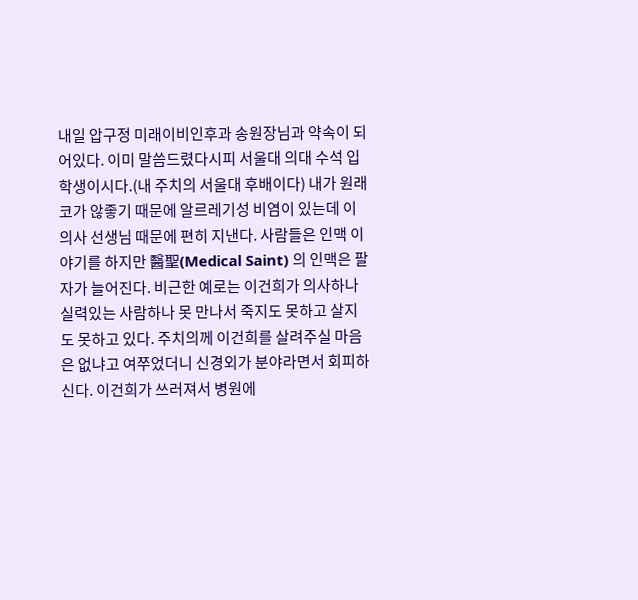내일 압구정 미래이비인후과 송원장님과 약속이 되어있다. 이미 말씀드렸다시피 서울대 의대 수석 입학생이시다.(내 주치의 서울대 후배이다) 내가 원래 코가 않좋기 때문에 알르레기성 비염이 있는데 이 의사 선생님 때문에 편히 지낸다. 사람들은 인맥 이야기를 하지만 醫聖(Medical Saint) 의 인맥은 팔자가 늘어진다. 비근한 예로는 이건희가 의사하나 실력있는 사람하나 못 만나서 죽지도 못하고 살지도 못하고 있다. 주치의께 이건희를 살려주실 마음은 없냐고 여쭈었더니 신경외가 분야라면서 회피하신다. 이건희가 쓰러져서 병원에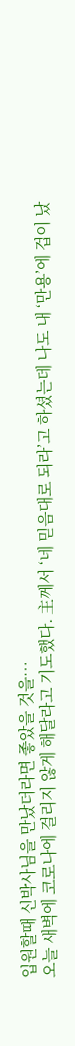입원할때 신박사님을 만났더라면 좋았을 것을…
오늘 새벽에 코로나에 걸리지 않게 해달라고 기도했다. 主께서 ‘네 믿음대로 되라’고 하셨는데 나도 내 ‘만용’에 겁이 났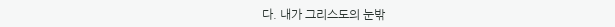다. 내가 그리스도의 눈밖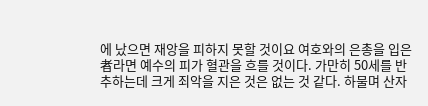에 났으면 재앙을 피하지 못할 것이요 여호와의 은총을 입은 者라면 예수의 피가 혈관을 흐를 것이다. 가만히 50세를 반추하는데 크게 죄악을 지은 것은 없는 것 같다. 하물며 산자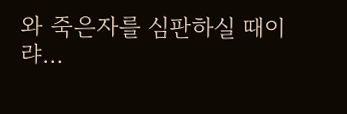와 죽은자를 심판하실 때이랴…